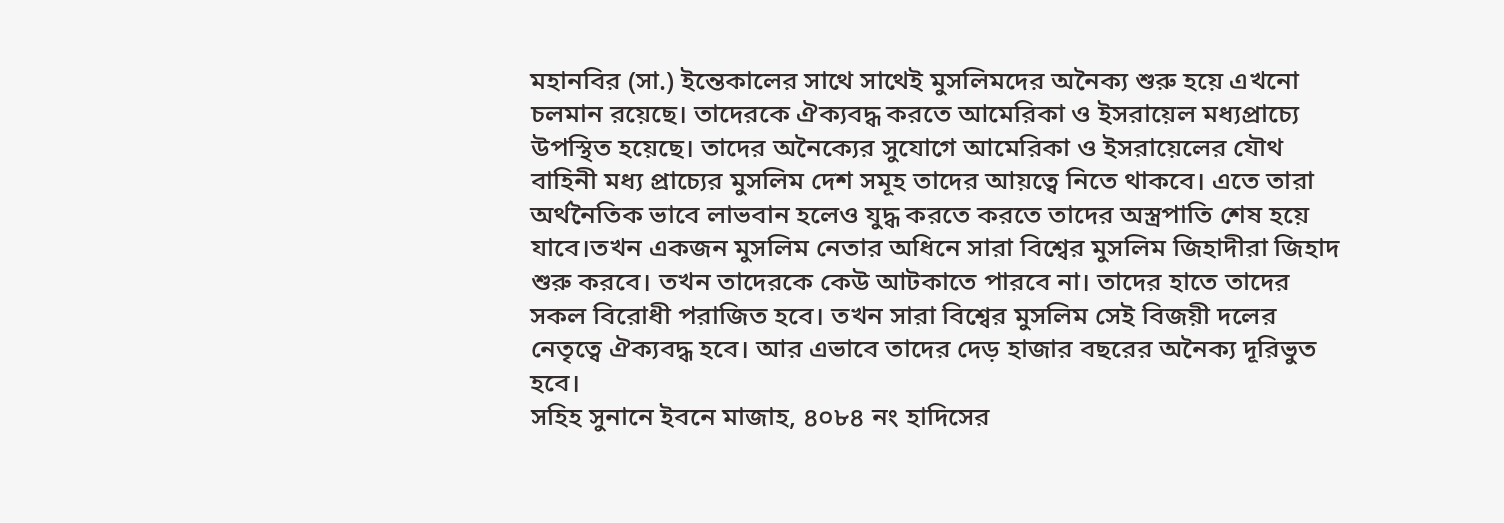মহানবির (সা.) ইন্তেকালের সাথে সাথেই মুসলিমদের অনৈক্য শুরু হয়ে এখনো চলমান রয়েছে। তাদেরকে ঐক্যবদ্ধ করতে আমেরিকা ও ইসরায়েল মধ্যপ্রাচ্যে উপস্থিত হয়েছে। তাদের অনৈক্যের সুযোগে আমেরিকা ও ইসরায়েলের যৌথ বাহিনী মধ্য প্রাচ্যের মুসলিম দেশ সমূহ তাদের আয়ত্বে নিতে থাকবে। এতে তারা অর্থনৈতিক ভাবে লাভবান হলেও যুদ্ধ করতে করতে তাদের অস্ত্রপাতি শেষ হয়ে যাবে।তখন একজন মুসলিম নেতার অধিনে সারা বিশ্বের মুসলিম জিহাদীরা জিহাদ শুরু করবে। তখন তাদেরকে কেউ আটকাতে পারবে না। তাদের হাতে তাদের সকল বিরোধী পরাজিত হবে। তখন সারা বিশ্বের মুসলিম সেই বিজয়ী দলের নেতৃত্বে ঐক্যবদ্ধ হবে। আর এভাবে তাদের দেড় হাজার বছরের অনৈক্য দূরিভুত হবে।
সহিহ সুনানে ইবনে মাজাহ, ৪০৮৪ নং হাদিসের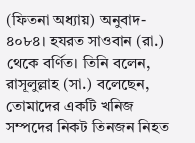(ফিতনা অধ্যায়) অনুবাদ-
৪০৮৪। হযরত সাওবান (রা.) থেকে বর্ণিত। তিনি বলেন, রাসূলুল্লাহ (সা.) বলেছেন, তোমাদের একটি খনিজ সম্পদের নিকট তিনজন নিহত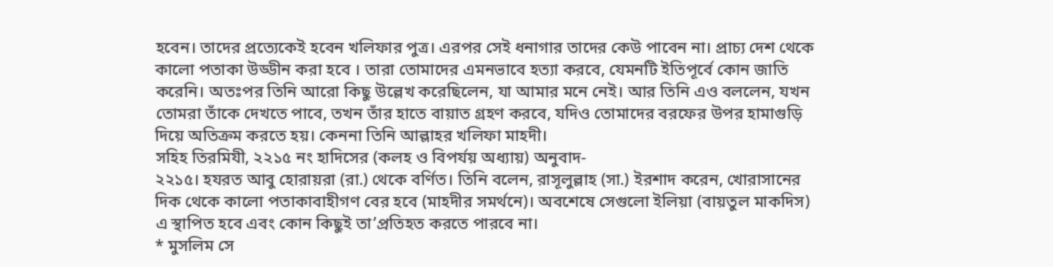হবেন। তাদের প্রত্যেকেই হবেন খলিফার পুত্র। এরপর সেই ধনাগার তাদের কেউ পাবেন না। প্রাচ্য দেশ থেকে কালো পতাকা উড্ডীন করা হবে । তারা তোমাদের এমনভাবে হত্যা করবে, যেমনটি ইতিপূর্বে কোন জাতি করেনি। অতঃপর তিনি আরো কিছু উল্লেখ করেছিলেন, যা আমার মনে নেই। আর তিনি এও বললেন, যখন তোমরা তাঁকে দেখতে পাবে, তখন তাঁর হাতে বায়াত গ্রহণ করবে, যদিও তোমাদের বরফের উপর হামাগুড়ি দিয়ে অতিক্রম করতে হয়। কেননা তিনি আল্লাহর খলিফা মাহদী।
সহিহ তিরমিযী, ২২১৫ নং হাদিসের (কলহ ও বিপর্যয় অধ্যায়) অনুবাদ-
২২১৫। হযরত আবু হোরায়রা (রা.) থেকে বর্ণিত। তিনি বলেন, রাসূলুল্লাহ (সা.) ইরশাদ করেন, খোরাসানের দিক থেকে কালো পতাকাবাহীগণ বের হবে (মাহদীর সমর্থনে)। অবশেষে সেগুলো ইলিয়া (বায়তুল মাকদিস) এ স্থাপিত হবে এবং কোন কিছুই তা’প্রতিহত করতে পারবে না।
* মুসলিম সে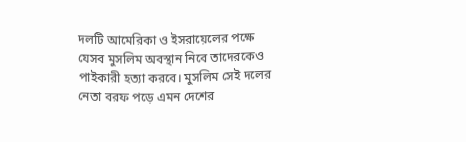দলটি আমেরিকা ও ইসরায়েলের পক্ষে যেসব মুসলিম অবস্থান নিবে তাদেরকেও পাইকারী হত্যা করবে। মুসলিম সেই দলের নেতা বরফ পড়ে এমন দেশের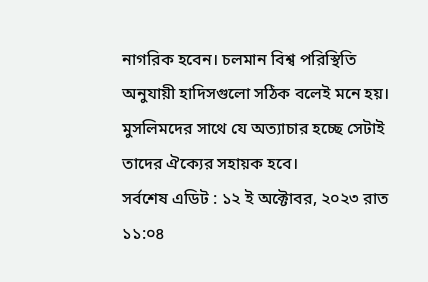নাগরিক হবেন। চলমান বিশ্ব পরিস্থিতি অনুযায়ী হাদিসগুলো সঠিক বলেই মনে হয়। মুসলিমদের সাথে যে অত্যাচার হচ্ছে সেটাই তাদের ঐক্যের সহায়ক হবে।
সর্বশেষ এডিট : ১২ ই অক্টোবর, ২০২৩ রাত ১১:০৪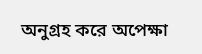অনুগ্রহ করে অপেক্ষা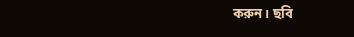করুন। ছবি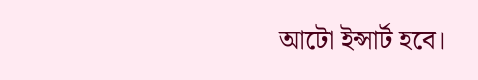আটো ইন্সার্ট হবে।